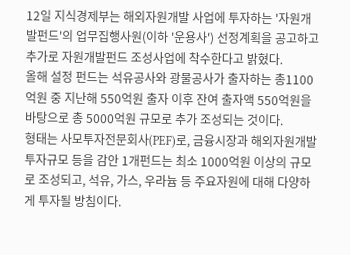12일 지식경제부는 해외자원개발 사업에 투자하는 '자원개발펀드'의 업무집행사원(이하 '운용사') 선정계획을 공고하고 추가로 자원개발펀드 조성사업에 착수한다고 밝혔다.
올해 설정 펀드는 석유공사와 광물공사가 출자하는 총1100억원 중 지난해 550억원 출자 이후 잔여 출자액 550억원을 바탕으로 총 5000억원 규모로 추가 조성되는 것이다.
형태는 사모투자전문회사(PEF)로, 금융시장과 해외자원개발 투자규모 등을 감안 1개펀드는 최소 1000억원 이상의 규모로 조성되고, 석유, 가스, 우라늄 등 주요자원에 대해 다양하게 투자될 방침이다.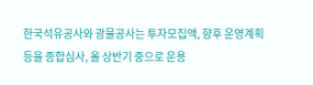한국석유공사와 광물공사는 투자모집액, 향후 운영계획 등을 종합심사, 올 상반기 중으로 운용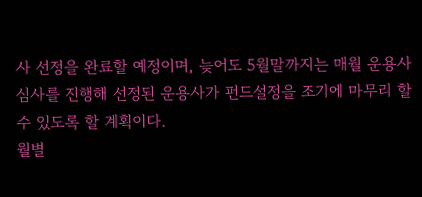사 선정을 완료할 예정이며, 늦어도 5월말까지는 매월 운용사 심사를 진행해 선정된 운용사가 펀드설정을 조기에 마무리 할 수 있도록 할 계획이다.
월별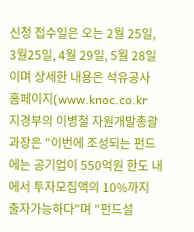신청 접수일은 오는 2월 25일, 3월25일, 4월 29일, 5월 28일이며 상세한 내용은 석유공사 홈페이지(www.knoc.co.kr
지경부의 이병철 자원개발총괄과장은 "이번에 조성되는 펀드에는 공기업이 550억원 한도 내에서 투자모집액의 10%까지 출자가능하다"며 "펀드설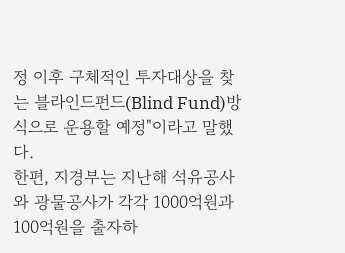정 이후 구체적인 투자대상을 찾는 블라인드펀드(Blind Fund)방식으로 운용할 예정"이라고 말했다.
한편, 지경부는 지난해 석유공사와 광물공사가 각각 1000억원과 100억원을 출자하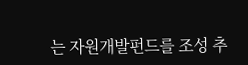는 자원개발펀드를 조성 추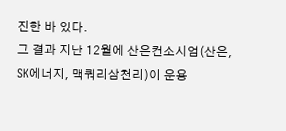진한 바 있다.
그 결과 지난 12월에 산은컨소시엄(산은, SK에너지, 맥쿼리삼천리)이 운용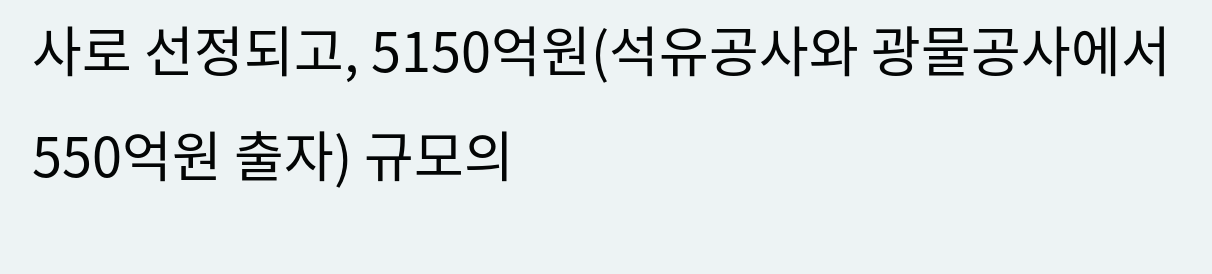사로 선정되고, 5150억원(석유공사와 광물공사에서 550억원 출자) 규모의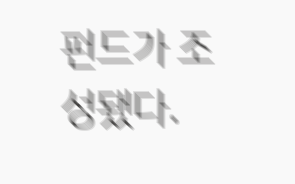펀드가 조성됐다.